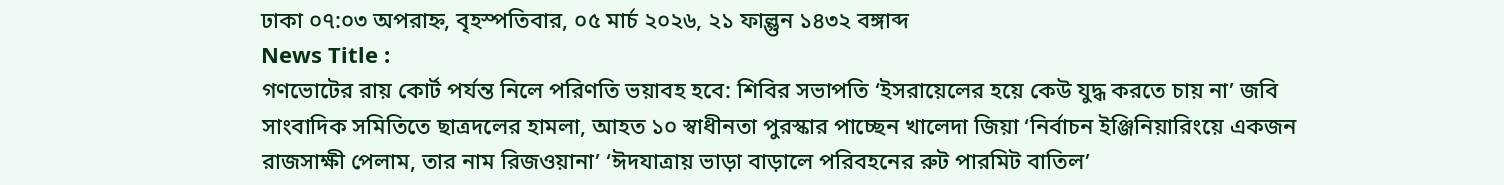ঢাকা ০৭:০৩ অপরাহ্ন, বৃহস্পতিবার, ০৫ মার্চ ২০২৬, ২১ ফাল্গুন ১৪৩২ বঙ্গাব্দ
News Title :
গণভোটের রায় কোর্ট পর্যন্ত নিলে পরিণতি ভয়াবহ হবে: শিবির সভাপতি ‘ইসরায়েলের হয়ে কেউ যুদ্ধ করতে চায় না’ জবি সাংবাদিক সমিতিতে ছাত্রদলের হামলা, আহত ১০ স্বাধীনতা পুরস্কার পাচ্ছেন খালেদা জিয়া ‘নির্বাচন ইঞ্জিনিয়ারিংয়ে একজন রাজসাক্ষী পেলাম, তার নাম রিজওয়ানা’ ‘ঈদযাত্রায় ভাড়া বাড়ালে পরিবহনের রুট পারমিট বাতিল’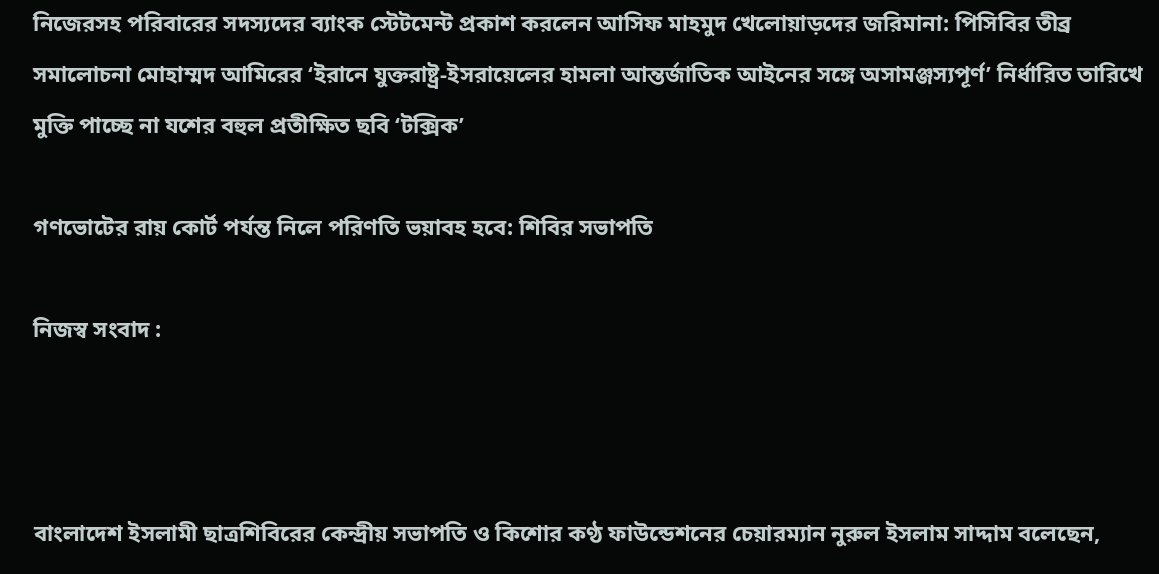নিজেরসহ পরিবারের সদস্যদের ব্যাংক স্টেটমেন্ট প্রকাশ করলেন আসিফ মাহমুদ খেলোয়াড়দের জরিমানা: পিসিবির তীব্র সমালোচনা মোহাম্মদ আমিরের ‘ইরানে যুক্তরাষ্ট্র-ইসরায়েলের হামলা আন্তর্জাতিক আইনের সঙ্গে অসামঞ্জস্যপূর্ণ’ নির্ধারিত তারিখে মুক্তি পাচ্ছে না যশের বহুল প্রতীক্ষিত ছবি ‘টক্সিক’

গণভোটের রায় কোর্ট পর্যন্ত নিলে পরিণতি ভয়াবহ হবে: শিবির সভাপতি

নিজস্ব সংবাদ :



বাংলাদেশ ইসলামী ছাত্রশিবিরের কেন্দ্রীয় সভাপতি ও কিশোর কণ্ঠ ফাউন্ডেশনের চেয়ারম্যান নুরুল ইসলাম সাদ্দাম বলেছেন,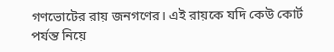গণভোটের রায় জনগণের। এই রায়কে যদি কেউ কোর্ট পর্যন্ত নিয়ে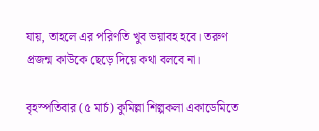যায়, তাহলে এর পরিণতি খুব ভয়াবহ হবে। তরুণ প্রজন্ম কাউকে ছেড়ে দিয়ে কথা বলবে না।

বৃহস্পতিবার (৫ মার্চ) কুমিল্লা শিল্পকলা একাডেমিতে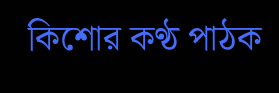কিশোর কণ্ঠ পাঠক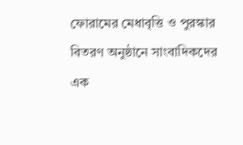ফোরামের মেধাবৃত্তি ও পুরস্কার বিতরণ অনুষ্ঠানে সাংবাদিকদের এক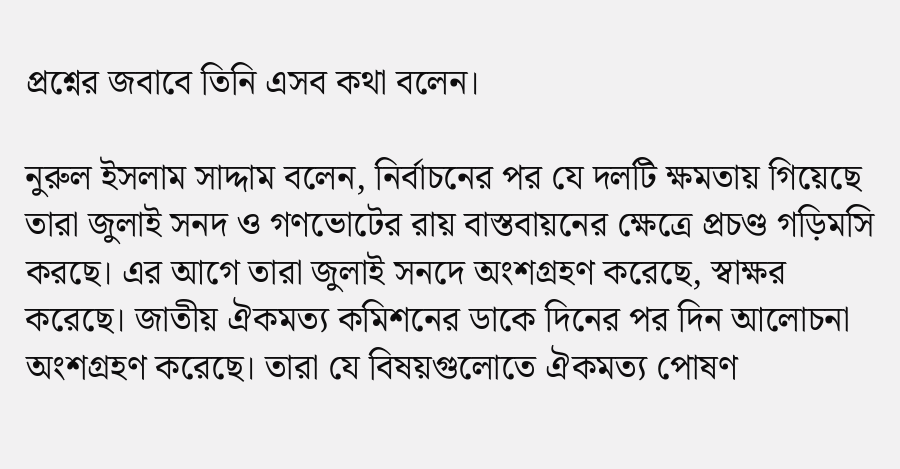প্রশ্নের জবাবে তিনি এসব কথা বলেন।

নুরুল ইসলাম সাদ্দাম বলেন, নির্বাচনের পর যে দলটি ক্ষমতায় গিয়েছে তারা জুলাই সনদ ও গণভোটের রায় বাস্তবায়নের ক্ষেত্রে প্রচণ্ড গড়িমসি করছে। এর আগে তারা জুলাই সনদে অংশগ্রহণ করেছে, স্বাক্ষর করেছে। জাতীয় ঐকমত্য কমিশনের ডাকে দিনের পর দিন আলোচনা অংশগ্রহণ করেছে। তারা যে বিষয়গুলোতে ঐকমত্য পোষণ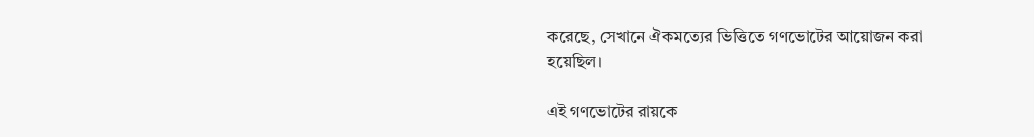করেছে, সেখানে ঐকমত্যের ভিত্তিতে গণভোটের আয়োজন করা হয়েছিল।

এই গণভোটের রায়কে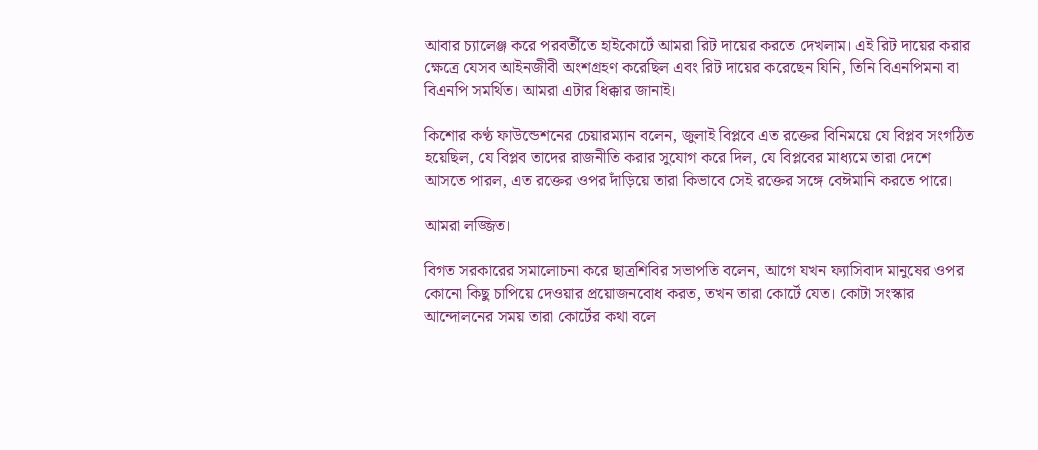আবার চ্যালেঞ্জ করে পরবর্তীতে হাইকোর্টে আমরা রিট দায়ের করতে দেখলাম। এই রিট দায়ের করার ক্ষেত্রে যেসব আইনজীবী অংশগ্রহণ করেছিল এবং রিট দায়ের করেছেন যিনি, তিনি বিএনপিমনা বা বিএনপি সমর্থিত। আমরা এটার ধিক্কার জানাই।

কিশোর কণ্ঠ ফাউন্ডেশনের চেয়ারম্যান বলেন, জুলাই বিপ্লবে এত রক্তের বিনিময়ে যে বিপ্লব সংগঠিত হয়েছিল, যে বিপ্লব তাদের রাজনীতি করার সুযোগ করে দিল, যে বিপ্লবের মাধ্যমে তারা দেশে আসতে পারল, এত রক্তের ওপর দাঁড়িয়ে তারা কিভাবে সেই রক্তের সঙ্গে বেঈমানি করতে পারে।

আমরা লজ্জিত।

বিগত সরকারের সমালোচনা করে ছাত্রশিবির সভাপতি বলেন, আগে যখন ফ্যাসিবাদ মানুষের ওপর কোনো কিছু চাপিয়ে দেওয়ার প্রয়োজনবোধ করত, তখন তারা কোর্টে যেত। কোটা সংস্কার আন্দোলনের সময় তারা কোর্টের কথা বলে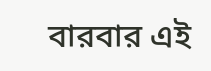বারবার এই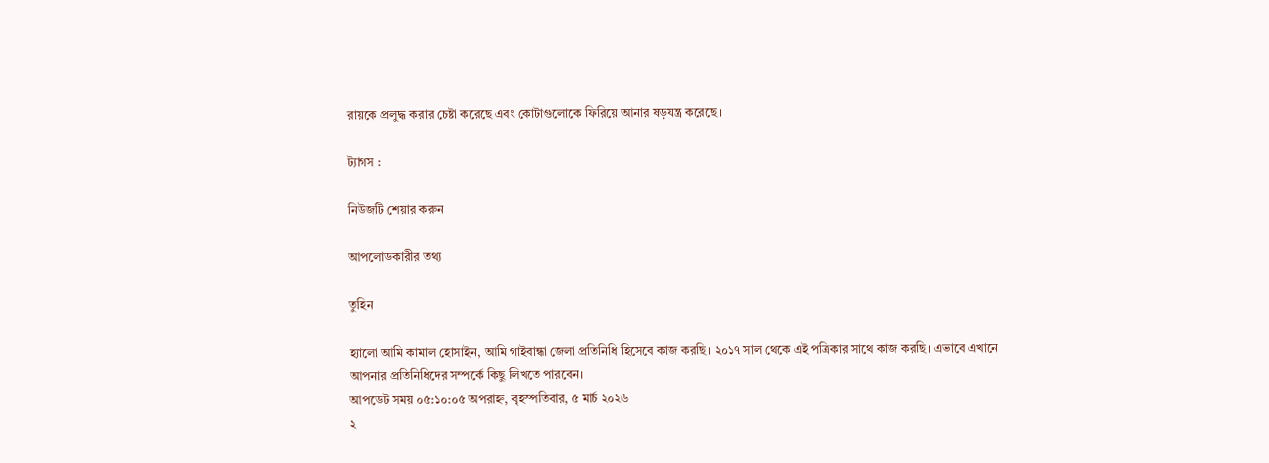রায়কে প্রলুদ্ধ করার চেষ্টা করেছে এবং কোটাগুলোকে ফিরিয়ে আনার ষড়যন্ত্র করেছে।

ট্যাগস :

নিউজটি শেয়ার করুন

আপলোডকারীর তথ্য

তুহিন

হ্যালো আমি কামাল হোসাইন, আমি গাইবান্ধা জেলা প্রতিনিধি হিসেবে কাজ করছি। ২০১৭ সাল থেকে এই পত্রিকার সাথে কাজ করছি। এভাবে এখানে আপনার প্রতিনিধিদের সম্পর্কে কিছু লিখতে পারবেন।
আপডেট সময় ০৫:১০:০৫ অপরাহ্ন, বৃহস্পতিবার, ৫ মার্চ ২০২৬
২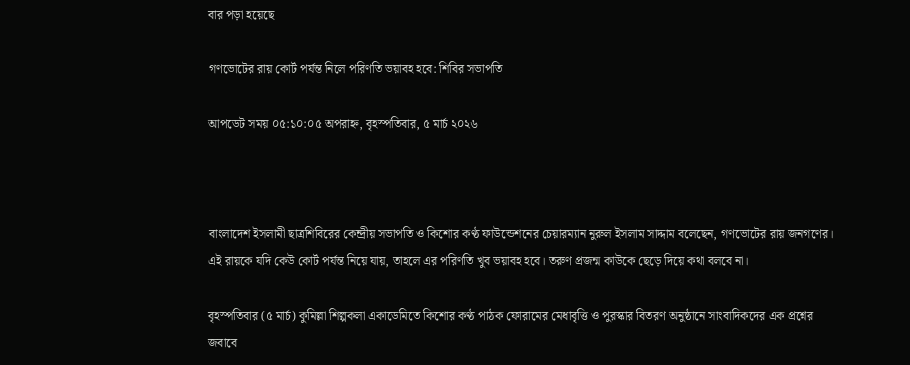বার পড়া হয়েছে

গণভোটের রায় কোর্ট পর্যন্ত নিলে পরিণতি ভয়াবহ হবে: শিবির সভাপতি

আপডেট সময় ০৫:১০:০৫ অপরাহ্ন, বৃহস্পতিবার, ৫ মার্চ ২০২৬



বাংলাদেশ ইসলামী ছাত্রশিবিরের কেন্দ্রীয় সভাপতি ও কিশোর কণ্ঠ ফাউন্ডেশনের চেয়ারম্যান নুরুল ইসলাম সাদ্দাম বলেছেন, গণভোটের রায় জনগণের। এই রায়কে যদি কেউ কোর্ট পর্যন্ত নিয়ে যায়, তাহলে এর পরিণতি খুব ভয়াবহ হবে। তরুণ প্রজন্ম কাউকে ছেড়ে দিয়ে কথা বলবে না।

বৃহস্পতিবার (৫ মার্চ) কুমিল্লা শিল্পকলা একাডেমিতে কিশোর কণ্ঠ পাঠক ফোরামের মেধাবৃত্তি ও পুরস্কার বিতরণ অনুষ্ঠানে সাংবাদিকদের এক প্রশ্নের জবাবে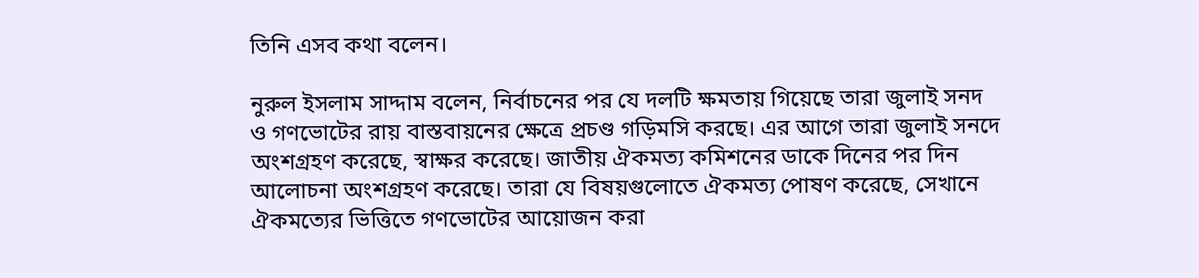তিনি এসব কথা বলেন।

নুরুল ইসলাম সাদ্দাম বলেন, নির্বাচনের পর যে দলটি ক্ষমতায় গিয়েছে তারা জুলাই সনদ ও গণভোটের রায় বাস্তবায়নের ক্ষেত্রে প্রচণ্ড গড়িমসি করছে। এর আগে তারা জুলাই সনদে অংশগ্রহণ করেছে, স্বাক্ষর করেছে। জাতীয় ঐকমত্য কমিশনের ডাকে দিনের পর দিন আলোচনা অংশগ্রহণ করেছে। তারা যে বিষয়গুলোতে ঐকমত্য পোষণ করেছে, সেখানে ঐকমত্যের ভিত্তিতে গণভোটের আয়োজন করা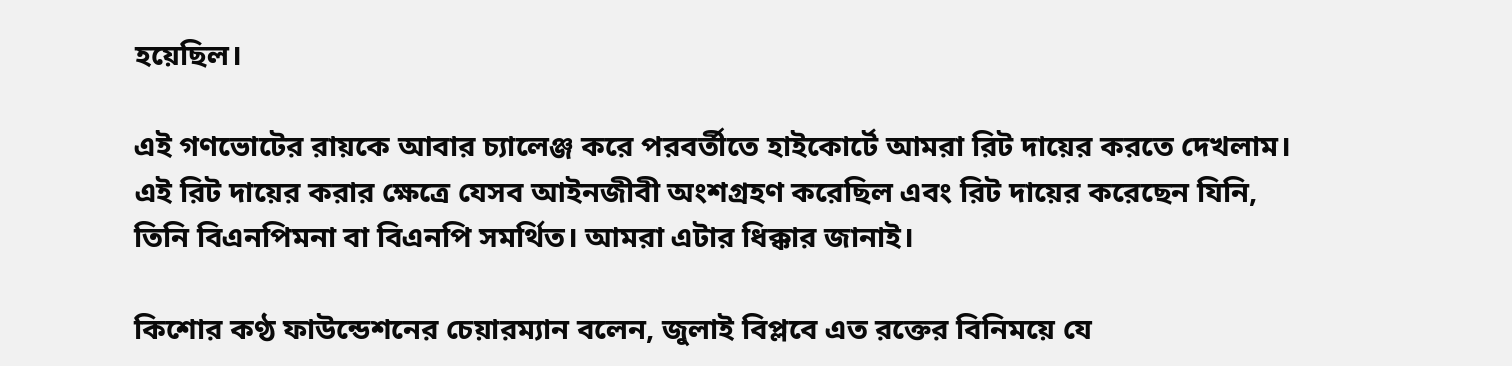হয়েছিল।

এই গণভোটের রায়কে আবার চ্যালেঞ্জ করে পরবর্তীতে হাইকোর্টে আমরা রিট দায়ের করতে দেখলাম। এই রিট দায়ের করার ক্ষেত্রে যেসব আইনজীবী অংশগ্রহণ করেছিল এবং রিট দায়ের করেছেন যিনি, তিনি বিএনপিমনা বা বিএনপি সমর্থিত। আমরা এটার ধিক্কার জানাই।

কিশোর কণ্ঠ ফাউন্ডেশনের চেয়ারম্যান বলেন, জুলাই বিপ্লবে এত রক্তের বিনিময়ে যে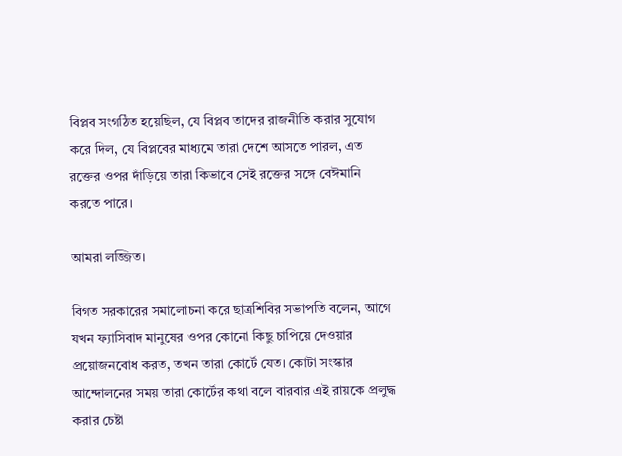বিপ্লব সংগঠিত হয়েছিল, যে বিপ্লব তাদের রাজনীতি করার সুযোগ করে দিল, যে বিপ্লবের মাধ্যমে তারা দেশে আসতে পারল, এত রক্তের ওপর দাঁড়িয়ে তারা কিভাবে সেই রক্তের সঙ্গে বেঈমানি করতে পারে।

আমরা লজ্জিত।

বিগত সরকারের সমালোচনা করে ছাত্রশিবির সভাপতি বলেন, আগে যখন ফ্যাসিবাদ মানুষের ওপর কোনো কিছু চাপিয়ে দেওয়ার প্রয়োজনবোধ করত, তখন তারা কোর্টে যেত। কোটা সংস্কার আন্দোলনের সময় তারা কোর্টের কথা বলে বারবার এই রায়কে প্রলুদ্ধ করার চেষ্টা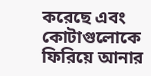করেছে এবং কোটাগুলোকে ফিরিয়ে আনার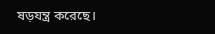ষড়যন্ত্র করেছে।